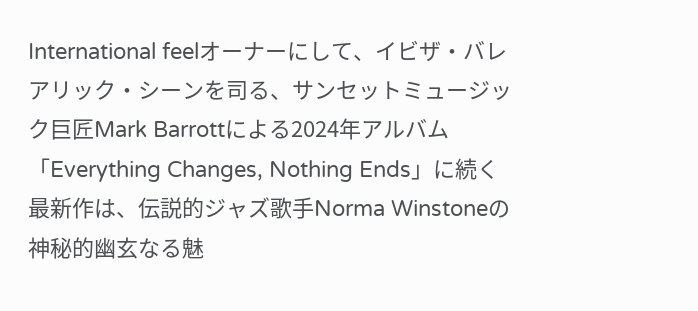International feelオーナーにして、イビザ・バレアリック・シーンを司る、サンセットミュージック巨匠Mark Barrottによる2024年アルバム「Everything Changes, Nothing Ends」に続く最新作は、伝説的ジャズ歌手Norma Winstoneの神秘的幽玄なる魅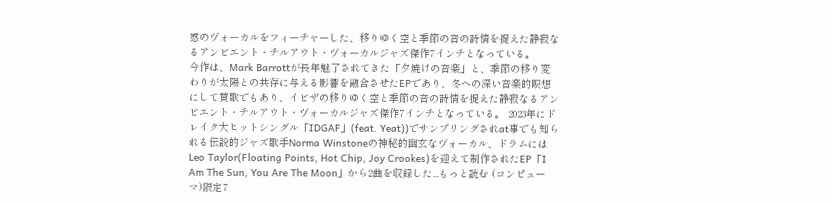惑のヴォーカルをフィーチャーした、移りゆく空と季節の音の詩情を捉えた静寂なるアンビエント・チルアウト・ヴォーカルジャズ傑作7インチとなっている。
今作は、Mark Barrottが長年魅了されてきた「夕焼けの音楽」と、季節の移り変わりが太陽との共存に与える影響を融合させたEPであり、冬への深い音楽的瞑想にして賛歌でもあり、イビザの移りゆく空と季節の音の詩情を捉えた静寂なるアンビエント・チルアウト・ヴォーカルジャズ傑作7インチとなっている。 2023年にドレイク大ヒットシングル「IDGAF」(feat. Yeat))でサンプリングされat事でも知られる伝説的ジャズ歌手Norma Winstoneの神秘的幽玄なヴォーカル、ドラムにはLeo Taylor(Floating Points, Hot Chip, Joy Crookes)を迎えて制作されたEP「I Am The Sun, You Are The Moon」から2曲を収録した...もっと読む (コンピューマ)限定7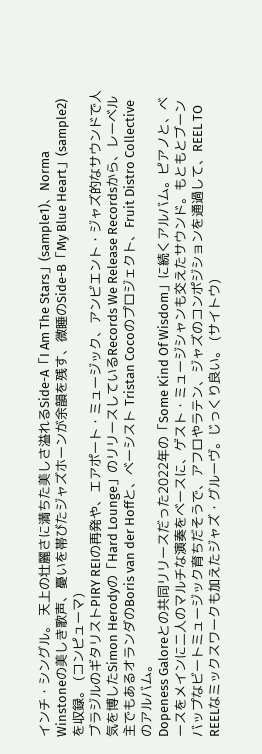インチ・シングル。 天上の壮麗さに満ちた美しさ溢れるSide-A「I Am The Stars」(sample1)、Norma Winstoneの美しき歌声、憂いを帯びたジャズホーンが余韻を残す、微睡のSide-B「My Blue Heart」(sample2)を収録。 (コンピューマ)
ブラジルのギタリストPIRY REIの再発や、エアポート・ミュージック、アンビエント・ジャズ的なサウンドで人気を博したSimon Herodyの「Hard Lounge」のリリースしているRecords We Release Recordsから、レーベル主でもあるオランダのBoris van der Hoffと、ベーシスト Tristan Cocoのプロジェクト、Fruit Distro Collectiveのアルバム。
Dopeness Galoreとの共同リリースだった2022年の「Some Kind Of Wisdom」に続くアルバム。ピアノと、ベースをメインに二人のマルチな演奏をベースに、ゲスト・ミュージシャンも交えたサウンド。もともとブーンバップなビートミュージック育ちだそうで、アフロやラテン、ジャズのコンポジションを通過して、REEL TO REELなミックスワークも加えたジャズ・グルーヴ。じっくり良い。 (サイトウ)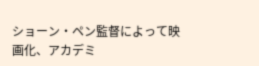ショーン・ペン監督によって映画化、アカデミ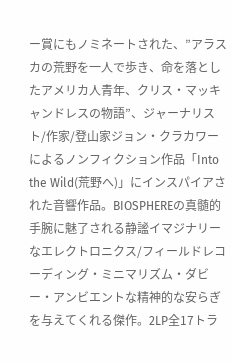ー賞にもノミネートされた、”アラスカの荒野を一人で歩き、命を落としたアメリカ人青年、クリス・マッキャンドレスの物語”、ジャーナリスト/作家/登山家ジョン・クラカワーによるノンフィクション作品「Into the Wild(荒野へ)」にインスパイアされた音響作品。BIOSPHEREの真髄的手腕に魅了される静謐イマジナリーなエレクトロニクス/フィールドレコーディング・ミニマリズム・ダビー・アンビエントな精神的な安らぎを与えてくれる傑作。2LP全17トラ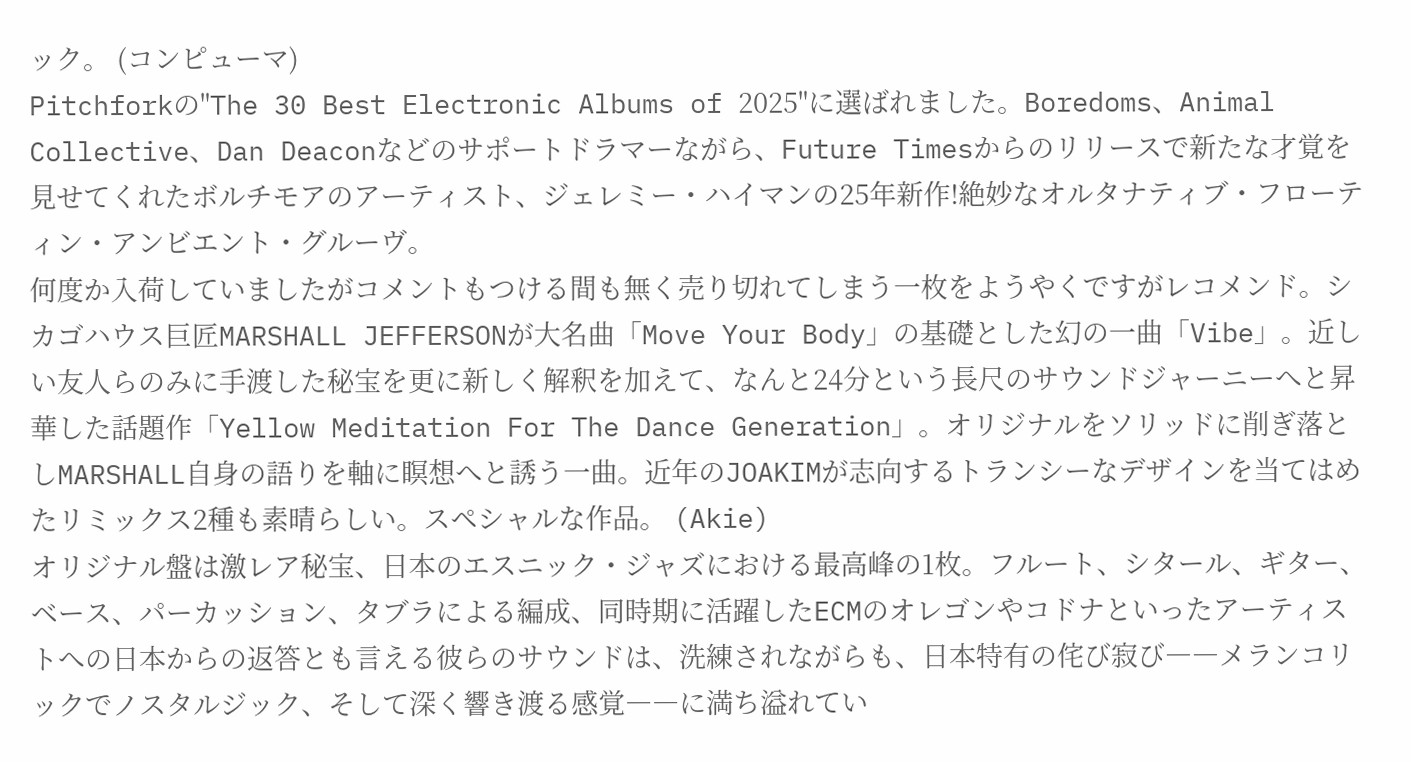ック。 (コンピューマ)
Pitchforkの"The 30 Best Electronic Albums of 2025"に選ばれました。Boredoms、Animal Collective、Dan Deaconなどのサポートドラマーながら、Future Timesからのリリースで新たな才覚を見せてくれたボルチモアのアーティスト、ジェレミー・ハイマンの25年新作!絶妙なオルタナティブ・フローティン・アンビエント・グルーヴ。
何度か入荷していましたがコメントもつける間も無く売り切れてしまう一枚をようやくですがレコメンド。シカゴハウス巨匠MARSHALL JEFFERSONが大名曲「Move Your Body」の基礎とした幻の一曲「Vibe」。近しい友人らのみに手渡した秘宝を更に新しく解釈を加えて、なんと24分という長尺のサウンドジャーニーへと昇華した話題作「Yellow Meditation For The Dance Generation」。オリジナルをソリッドに削ぎ落としMARSHALL自身の語りを軸に瞑想へと誘う一曲。近年のJOAKIMが志向するトランシーなデザインを当てはめたリミックス2種も素晴らしい。スペシャルな作品。 (Akie)
オリジナル盤は激レア秘宝、日本のエスニック・ジャズにおける最高峰の1枚。フルート、シタール、ギター、ベース、パーカッション、タブラによる編成、同時期に活躍したECMのオレゴンやコドナといったアーティストへの日本からの返答とも言える彼らのサウンドは、洗練されながらも、日本特有の侘び寂び――メランコリックでノスタルジック、そして深く響き渡る感覚――に満ち溢れてい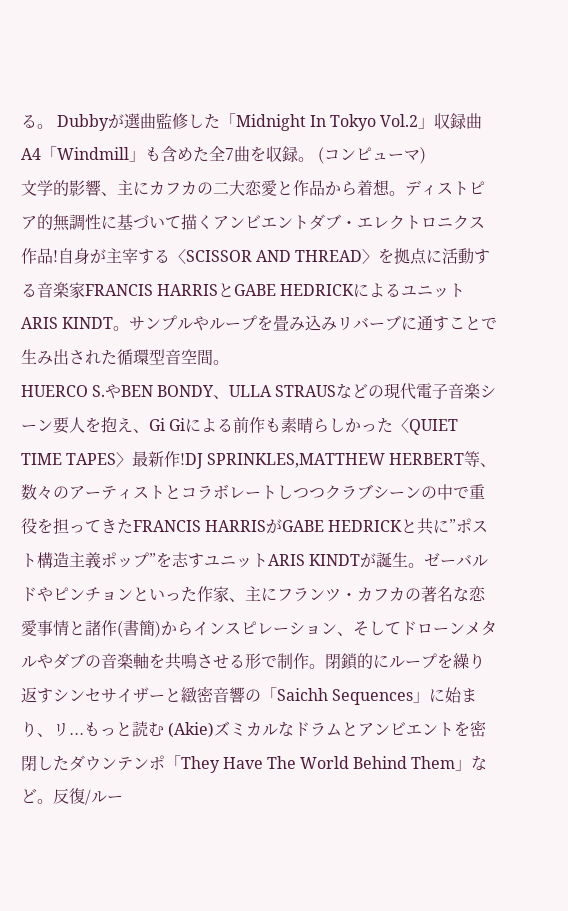る。 Dubbyが選曲監修した「Midnight In Tokyo Vol.2」収録曲A4「Windmill」も含めた全7曲を収録。 (コンピューマ)
文学的影響、主にカフカの二大恋愛と作品から着想。ディストピア的無調性に基づいて描くアンビエントダブ・エレクトロニクス作品!自身が主宰する〈SCISSOR AND THREAD〉を拠点に活動する音楽家FRANCIS HARRISとGABE HEDRICKによるユニットARIS KINDT。サンプルやループを畳み込みリバーブに通すことで生み出された循環型音空間。
HUERCO S.やBEN BONDY、ULLA STRAUSなどの現代電子音楽シーン要人を抱え、Gi Giによる前作も素晴らしかった〈QUIET TIME TAPES〉最新作!DJ SPRINKLES,MATTHEW HERBERT等、数々のアーティストとコラボレートしつつクラブシーンの中で重役を担ってきたFRANCIS HARRISがGABE HEDRICKと共に”ポスト構造主義ポップ”を志すユニットARIS KINDTが誕生。ゼーバルドやピンチョンといった作家、主にフランツ・カフカの著名な恋愛事情と諸作(書簡)からインスピレーション、そしてドローンメタルやダブの音楽軸を共鳴させる形で制作。閉鎖的にループを繰り返すシンセサイザーと緻密音響の「Saichh Sequences」に始まり、リ...もっと読む (Akie)ズミカルなドラムとアンビエントを密閉したダウンテンポ「They Have The World Behind Them」など。反復/ルー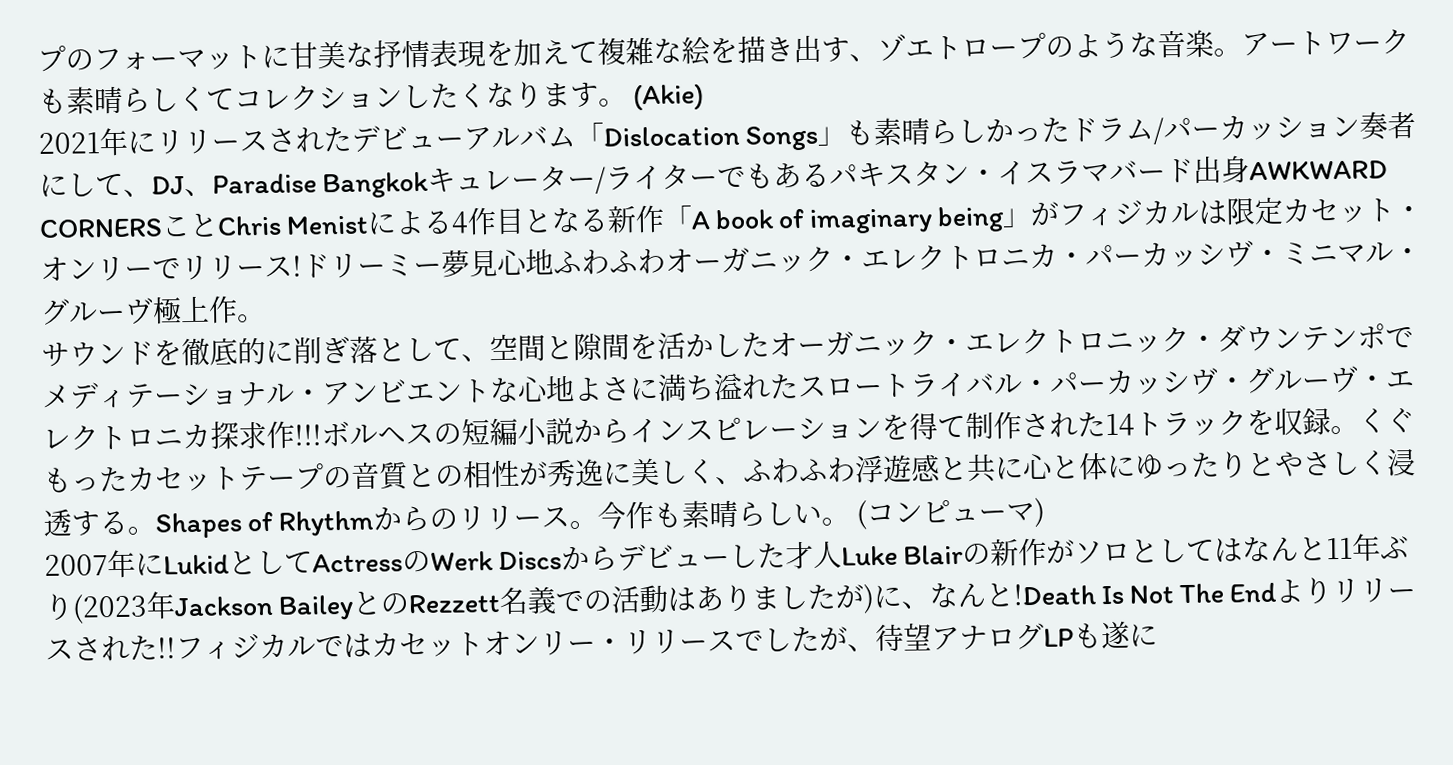プのフォーマットに甘美な抒情表現を加えて複雑な絵を描き出す、ゾエトロープのような音楽。アートワークも素晴らしくてコレクションしたくなります。 (Akie)
2021年にリリースされたデビューアルバム「Dislocation Songs」も素晴らしかったドラム/パーカッション奏者にして、DJ、Paradise Bangkokキュレーター/ライターでもあるパキスタン・イスラマバード出身AWKWARD CORNERSことChris Menistによる4作目となる新作「A book of imaginary being」がフィジカルは限定カセット・オンリーでリリース!ドリーミー夢見心地ふわふわオーガニック・エレクトロニカ・パーカッシヴ・ミニマル・グルーヴ極上作。
サウンドを徹底的に削ぎ落として、空間と隙間を活かしたオーガニック・エレクトロニック・ダウンテンポでメディテーショナル・アンビエントな心地よさに満ち溢れたスロートライバル・パーカッシヴ・グルーヴ・エレクトロニカ探求作!!!ボルヘスの短編小説からインスピレーションを得て制作された14トラックを収録。くぐもったカセットテープの音質との相性が秀逸に美しく、ふわふわ浮遊感と共に心と体にゆったりとやさしく浸透する。Shapes of Rhythmからのリリース。今作も素晴らしい。 (コンピューマ)
2007年にLukidとしてActressのWerk Discsからデビューした才人Luke Blairの新作がソロとしてはなんと11年ぶり(2023年Jackson BaileyとのRezzett名義での活動はありましたが)に、なんと!Death Is Not The Endよりリリースされた!!フィジカルではカセットオンリー・リリースでしたが、待望アナログLPも遂に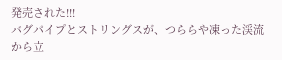発売された!!!
バグパイプとストリングスが、つららや凍った渓流から立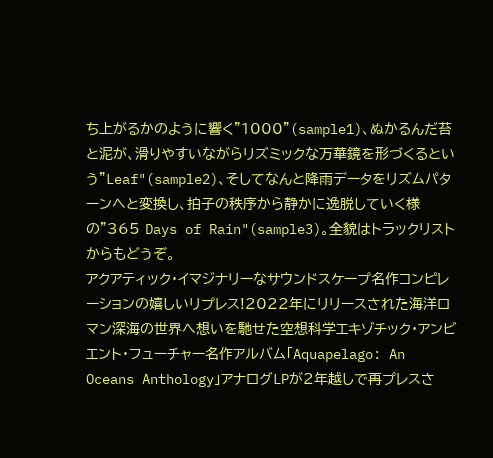ち上がるかのように響く"1000"(sample1)、ぬかるんだ苔と泥が、滑りやすいながらリズミックな万華鏡を形づくるという"Leaf"(sample2)、そしてなんと降雨データをリズムパターンへと変換し、拍子の秩序から静かに逸脱していく様の"365 Days of Rain"(sample3)。全貌はトラックリストからもどうぞ。
アクアティック・イマジナリーなサウンドスケープ名作コンピレーションの嬉しいリプレス!2022年にリリースされた海洋ロマン深海の世界へ想いを馳せた空想科学エキゾチック・アンビエント・フューチャー名作アルバム「Aquapelago: An Oceans Anthology」アナログLPが2年越しで再プレスさ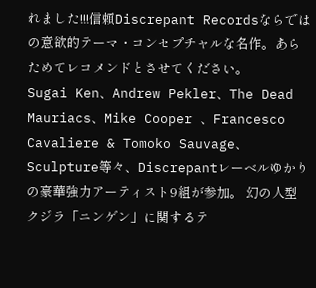れました!!!信頼Discrepant Recordsならではの意欲的テーマ・コンセプチャルな名作。あらためてレコメンドとさせてください。
Sugai Ken、Andrew Pekler、The Dead Mauriacs、Mike Cooper 、Francesco Cavaliere & Tomoko Sauvage、Sculpture等々、Discrepantレーベルゆかりの豪華強力アーティスト9組が参加。 幻の人型クジラ「ニンゲン」に関するテ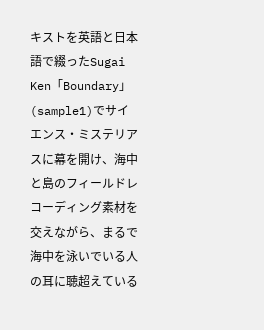キストを英語と日本語で綴ったSugai Ken「Boundary」(sample1)でサイエンス・ミステリアスに幕を開け、海中と島のフィールドレコーディング素材を交えながら、まるで海中を泳いでいる人の耳に聴超えている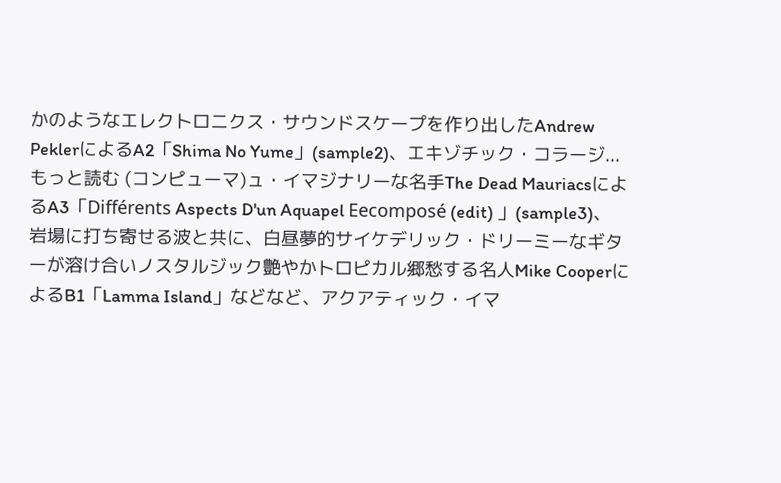かのようなエレクトロニクス・サウンドスケープを作り出したAndrew PeklerによるA2「Shima No Yume」(sample2)、エキゾチック・コラージ...もっと読む (コンピューマ)ュ・イマジナリーな名手The Dead MauriacsによるA3「Différents Aspects D'un Aquapel Eecomposé (edit) 」(sample3)、岩場に打ち寄せる波と共に、白昼夢的サイケデリック・ドリーミーなギターが溶け合いノスタルジック艶やかトロピカル郷愁する名人Mike CooperによるB1「Lamma Island」などなど、アクアティック・イマ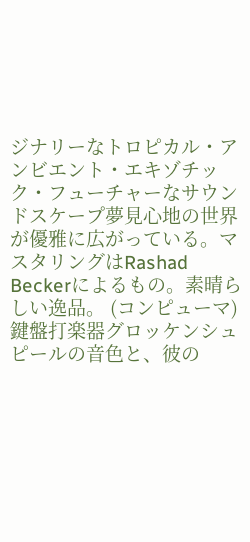ジナリーなトロピカル・アンビエント・エキゾチック・フューチャーなサウンドスケープ夢見心地の世界が優雅に広がっている。マスタリングはRashad Beckerによるもの。素晴らしい逸品。 (コンピューマ)
鍵盤打楽器グロッケンシュピールの音色と、彼の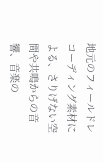地元のフィールドレコーディング素材による、さりげない空間や共鳴からの音響、音楽の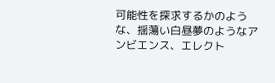可能性を探求するかのような、揺蕩い白昼夢のようなアンビエンス、エレクト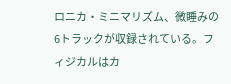ロニカ・ミニマリズム、微睡みの6トラックが収録されている。フィジカルはカ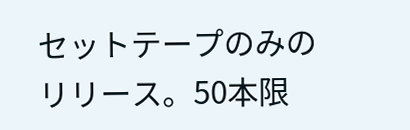セットテープのみのリリース。50本限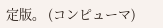定版。 (コンピューマ)